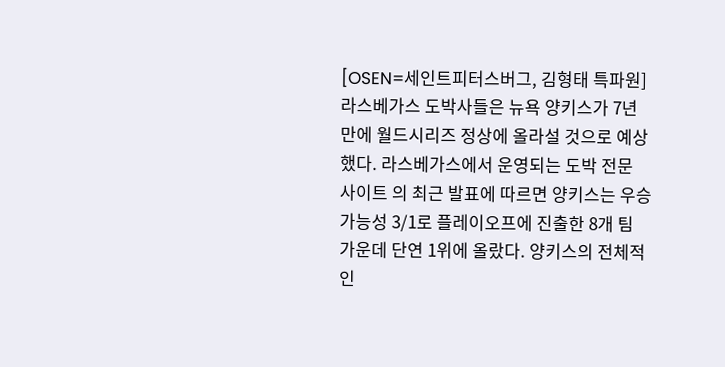[OSEN=세인트피터스버그, 김형태 특파원] 라스베가스 도박사들은 뉴욕 양키스가 7년 만에 월드시리즈 정상에 올라설 것으로 예상했다. 라스베가스에서 운영되는 도박 전문 사이트 의 최근 발표에 따르면 양키스는 우승 가능성 3/1로 플레이오프에 진출한 8개 팀 가운데 단연 1위에 올랐다. 양키스의 전체적인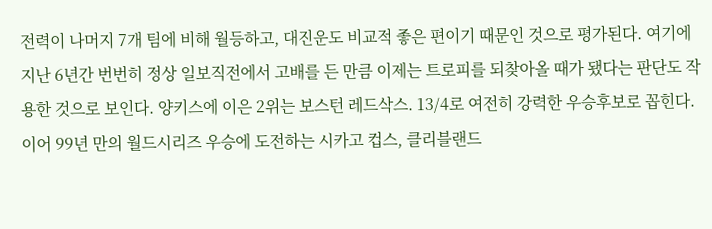전력이 나머지 7개 팀에 비해 월등하고, 대진운도 비교적 좋은 편이기 때문인 것으로 평가된다. 여기에 지난 6년간 번번히 정상 일보직전에서 고배를 든 만큼 이제는 트로피를 되찾아올 때가 됐다는 판단도 작용한 것으로 보인다. 양키스에 이은 2위는 보스턴 레드삭스. 13/4로 여전히 강력한 우승후보로 꼽힌다. 이어 99년 만의 월드시리즈 우승에 도전하는 시카고 컵스, 클리블랜드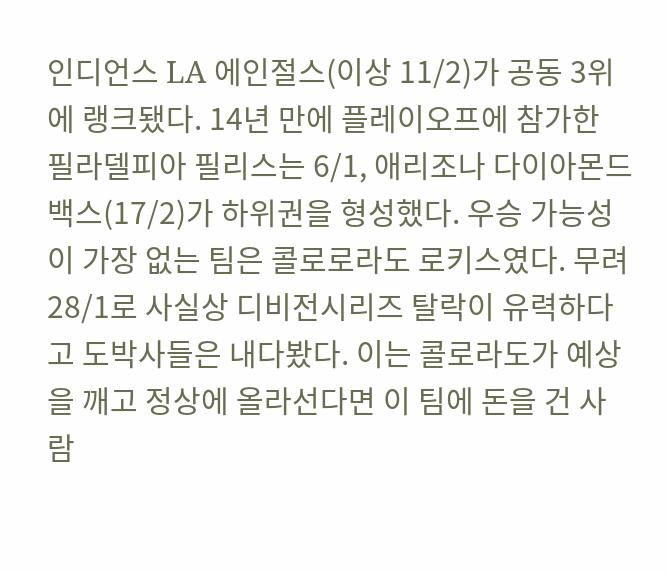인디언스 LA 에인절스(이상 11/2)가 공동 3위에 랭크됐다. 14년 만에 플레이오프에 참가한 필라델피아 필리스는 6/1, 애리조나 다이아몬드백스(17/2)가 하위권을 형성했다. 우승 가능성이 가장 없는 팀은 콜로로라도 로키스였다. 무려 28/1로 사실상 디비전시리즈 탈락이 유력하다고 도박사들은 내다봤다. 이는 콜로라도가 예상을 깨고 정상에 올라선다면 이 팀에 돈을 건 사람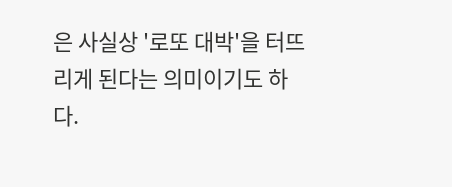은 사실상 '로또 대박'을 터뜨리게 된다는 의미이기도 하다.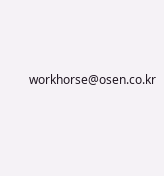workhorse@osen.co.kr